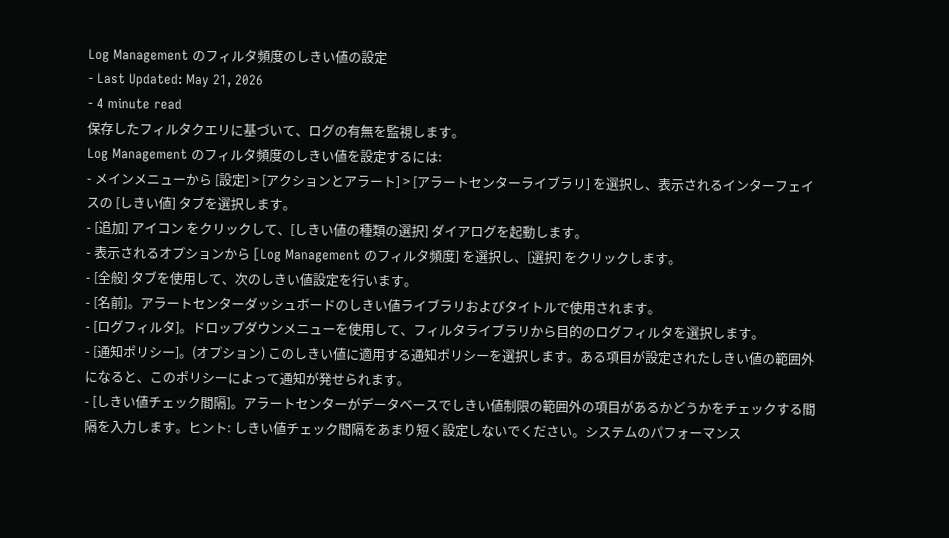Log Management のフィルタ頻度のしきい値の設定
- Last Updated: May 21, 2026
- 4 minute read
保存したフィルタクエリに基づいて、ログの有無を監視します。
Log Management のフィルタ頻度のしきい値を設定するには:
- メインメニューから [設定] > [アクションとアラート] > [アラートセンターライブラリ] を選択し、表示されるインターフェイスの [しきい値] タブを選択します。
- [追加] アイコン をクリックして、[しきい値の種類の選択] ダイアログを起動します。
- 表示されるオプションから [Log Management のフィルタ頻度] を選択し、[選択] をクリックします。
- [全般] タブを使用して、次のしきい値設定を行います。
- [名前]。アラートセンターダッシュボードのしきい値ライブラリおよびタイトルで使用されます。
- [ログフィルタ]。ドロップダウンメニューを使用して、フィルタライブラリから目的のログフィルタを選択します。
- [通知ポリシー]。(オプション) このしきい値に適用する通知ポリシーを選択します。ある項目が設定されたしきい値の範囲外になると、このポリシーによって通知が発せられます。
- [しきい値チェック間隔]。アラートセンターがデータベースでしきい値制限の範囲外の項目があるかどうかをチェックする間隔を入力します。ヒント: しきい値チェック間隔をあまり短く設定しないでください。システムのパフォーマンス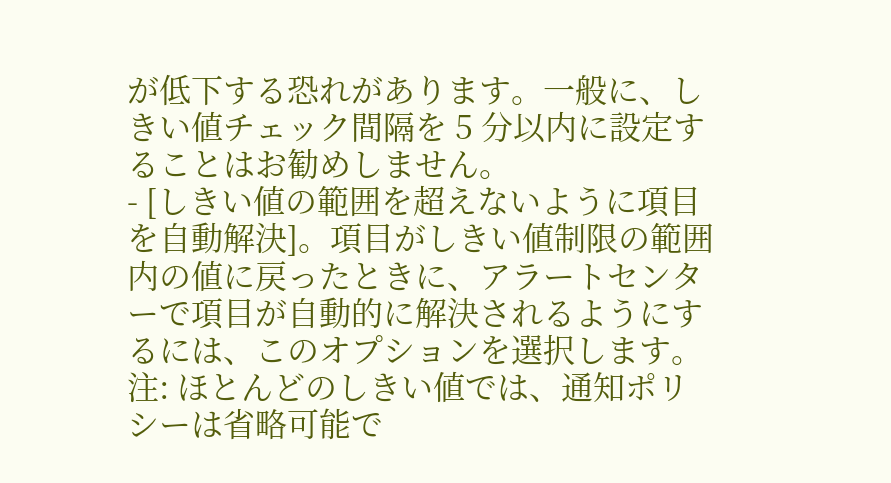が低下する恐れがあります。一般に、しきい値チェック間隔を 5 分以内に設定することはお勧めしません。
- [しきい値の範囲を超えないように項目を自動解決]。項目がしきい値制限の範囲内の値に戻ったときに、アラートセンターで項目が自動的に解決されるようにするには、このオプションを選択します。
注: ほとんどのしきい値では、通知ポリシーは省略可能で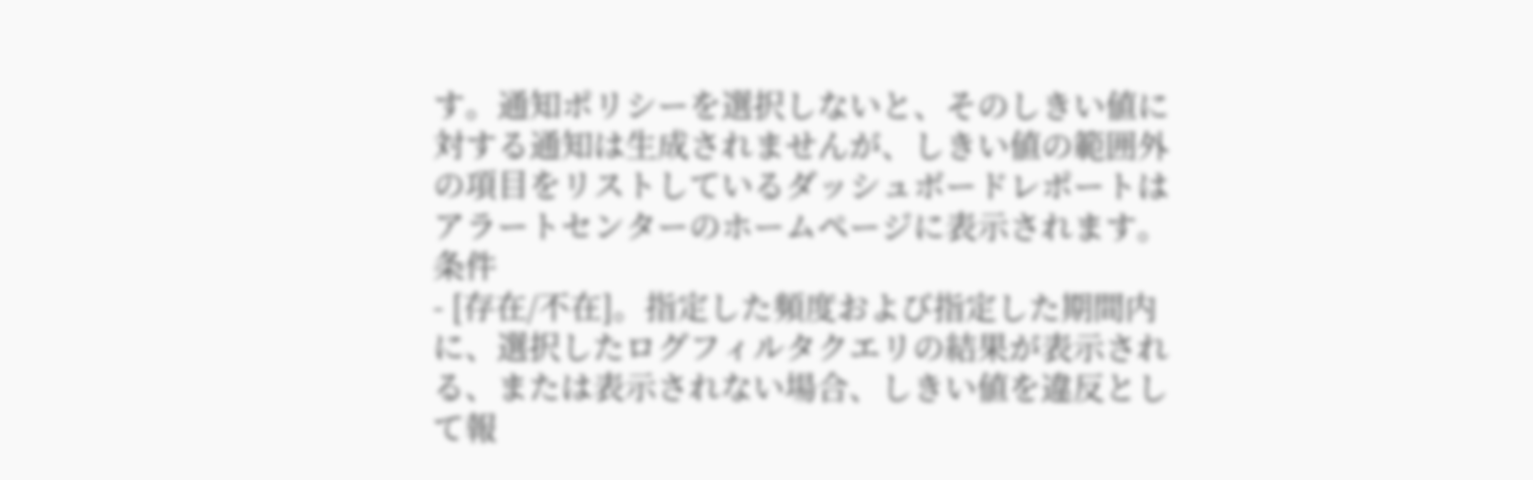す。通知ポリシーを選択しないと、そのしきい値に対する通知は生成されませんが、しきい値の範囲外の項目をリストしているダッシュボードレポートはアラートセンターのホームページに表示されます。
条件
- [存在/不在]。指定した頻度および指定した期間内に、選択したログフィルタクエリの結果が表示される、または表示されない場合、しきい値を違反として報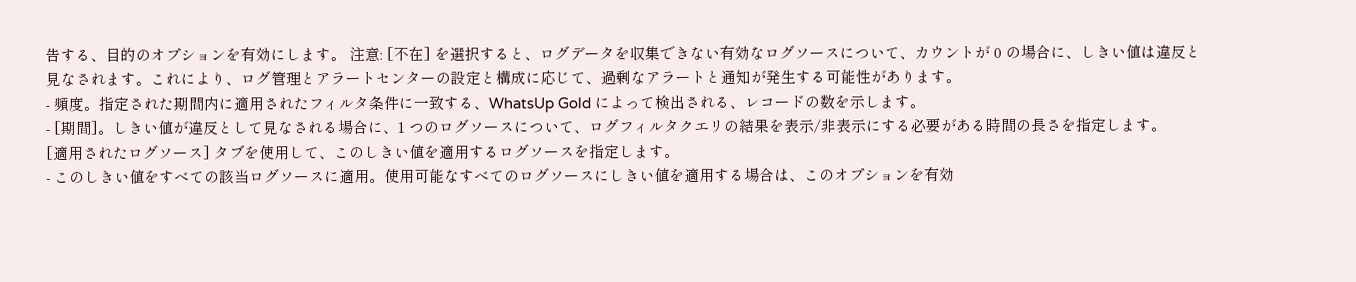告する、目的のオプションを有効にします。 注意: [不在] を選択すると、ログデータを収集できない有効なログソースについて、カウントが 0 の場合に、しきい値は違反と見なされます。これにより、ログ管理とアラートセンターの設定と構成に応じて、過剰なアラートと通知が発生する可能性があります。
- 頻度。指定された期間内に適用されたフィルタ条件に一致する、WhatsUp Gold によって検出される、レコードの数を示します。
- [期間]。しきい値が違反として見なされる場合に、1 つのログソースについて、ログフィルタクエリの結果を表示/非表示にする必要がある時間の長さを指定します。
[適用されたログソース] タブを使用して、このしきい値を適用するログソースを指定します。
- このしきい値をすべての該当ログソースに適用。使用可能なすべてのログソースにしきい値を適用する場合は、このオプションを有効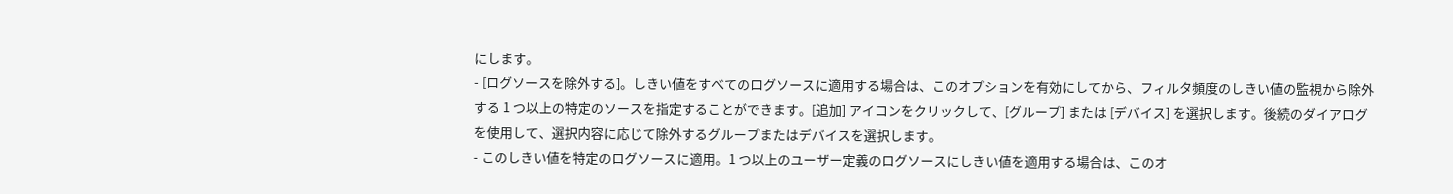にします。
- [ログソースを除外する]。しきい値をすべてのログソースに適用する場合は、このオプションを有効にしてから、フィルタ頻度のしきい値の監視から除外する 1 つ以上の特定のソースを指定することができます。[追加] アイコンをクリックして、[グループ] または [デバイス] を選択します。後続のダイアログを使用して、選択内容に応じて除外するグループまたはデバイスを選択します。
- このしきい値を特定のログソースに適用。1 つ以上のユーザー定義のログソースにしきい値を適用する場合は、このオ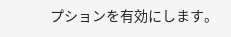プションを有効にします。